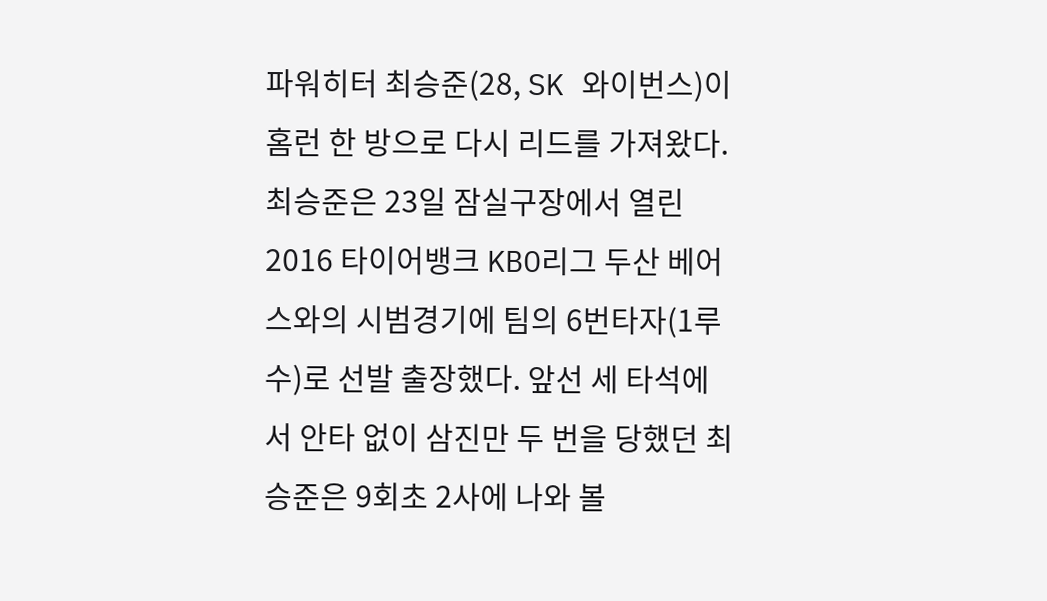파워히터 최승준(28, SK 와이번스)이 홈런 한 방으로 다시 리드를 가져왔다.
최승준은 23일 잠실구장에서 열린 2016 타이어뱅크 KBO리그 두산 베어스와의 시범경기에 팀의 6번타자(1루수)로 선발 출장했다. 앞선 세 타석에서 안타 없이 삼진만 두 번을 당했던 최승준은 9회초 2사에 나와 볼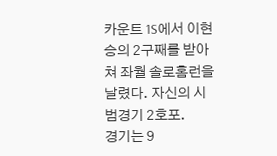카운트 1S에서 이현승의 2구째를 받아쳐 좌월 솔로홈런을 날렸다. 자신의 시범경기 2호포.
경기는 9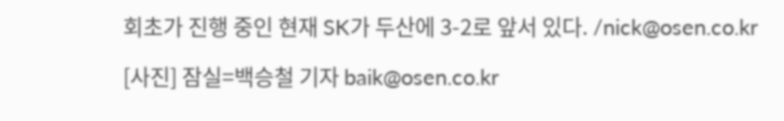회초가 진행 중인 현재 SK가 두산에 3-2로 앞서 있다. /nick@osen.co.kr

[사진] 잠실=백승철 기자 baik@osen.co.kr